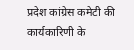प्रदेश कांग्रेस कमेटी की कार्यकारिणी के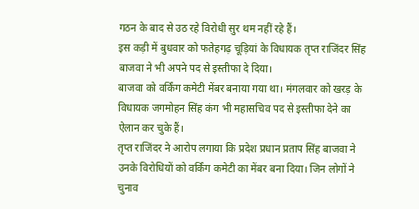गठन के बाद से उठ रहे विरोधी सुर थम नहीं रहे हैं।
इस कड़ी में बुधवार को फतेहगढ़ चूड़ियां के विधायक तृप्त राजिंदर सिंह बाजवा ने भी अपने पद से इस्तीफा दे दिया।
बाजवा को वर्किंग कमेटी मेंबर बनाया गया था। मंगलवार को खरड़ के विधायक जगमोहन सिंह कंग भी महासचिव पद से इस्तीफा देने का ऐलान कर चुके हैं।
तृप्त राजिंदर ने आरोप लगाया कि प्रदेश प्रधान प्रताप सिंह बाजवा ने उनके विरोधियों को वर्किंग कमेटी का मेंबर बना दिया। जिन लोगों ने चुनाव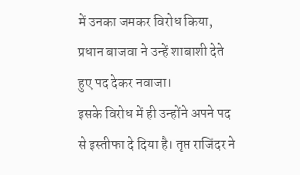में उनका जमकर विरोध किया, प्रधान बाजवा ने उन्हें शाबाशी देते हुए पद देकर नवाजा।
इसके विरोध में ही उन्होंने अपने पद से इस्तीफा दे दिया है। तृप्त राजिंदर ने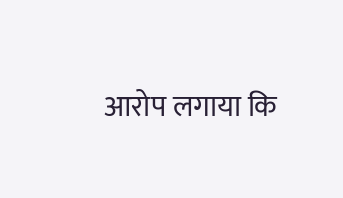आरोप लगाया कि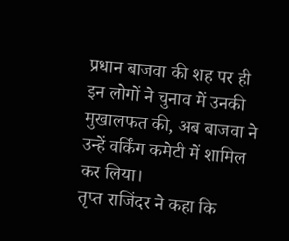प्रधान बाजवा की शह पर ही इन लोगों ने चुनाव में उनकी मुखालफत की, अब बाजवा ने उन्हें वर्किंग कमेटी में शामिल कर लिया।
तृप्त राजिंदर ने कहा कि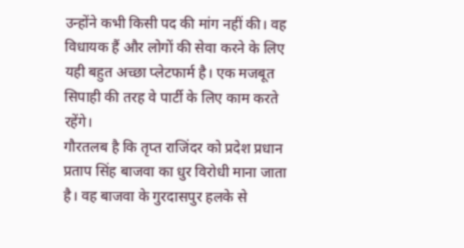उन्होंने कभी किसी पद की मांग नहीं की। वह विधायक हैं और लोगों की सेवा करने के लिए यही बहुत अच्छा प्लेटफार्म है। एक मजबूत सिपाही की तरह वे पार्टी के लिए काम करते रहेंगे।
गौरतलब है कि तृप्त राजिंदर को प्रदेश प्रधान प्रताप सिंह बाजवा का धुर विरोधी माना जाता है। वह बाजवा के गुरदासपुर हलके से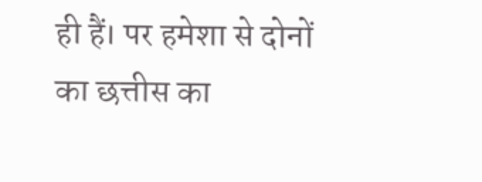ही हैं। पर हमेशा से दोनों का छत्तीस का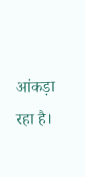आंकड़ा रहा है।